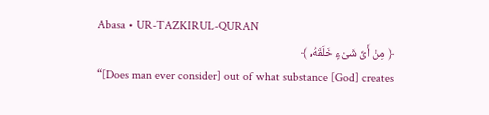Abasa • UR-TAZKIRUL-QURAN
﴿ مِنْ أَىِّ شَىْءٍ خَلَقَهُۥ ﴾
“[Does man ever consider] out of what substance [God] creates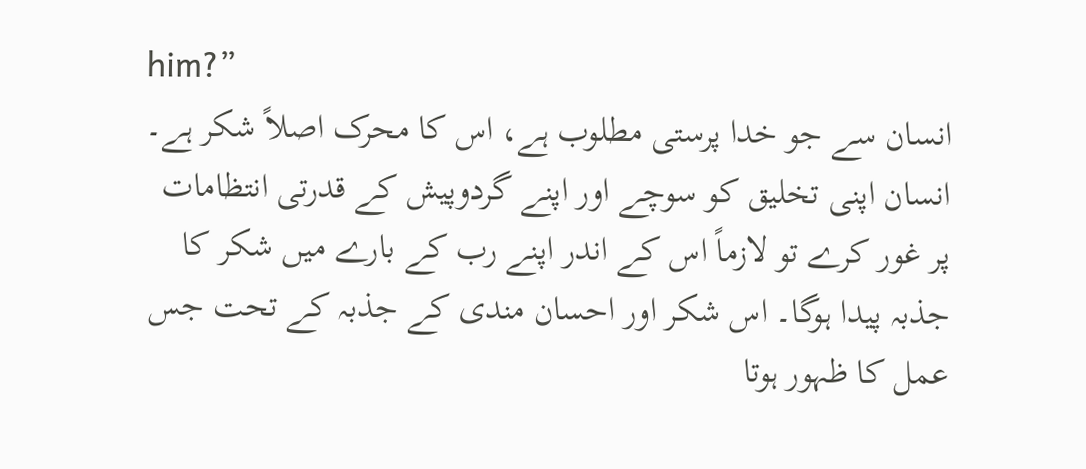him?”
انسان سے جو خدا پرستی مطلوب ہے، اس کا محرک اصلاً شکر ہے۔ انسان اپنی تخلیق کو سوچے اور اپنے گردوپیش کے قدرتی انتظامات پر غور کرے تو لازماً اس کے اندر اپنے رب کے بارے میں شکر کا جذبہ پیدا ہوگا۔ اس شکر اور احسان مندی کے جذبہ کے تحت جس عمل کا ظہور ہوتا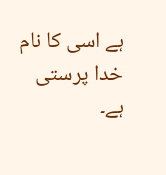ہے اسی کا نام خدا پرستی ہے۔